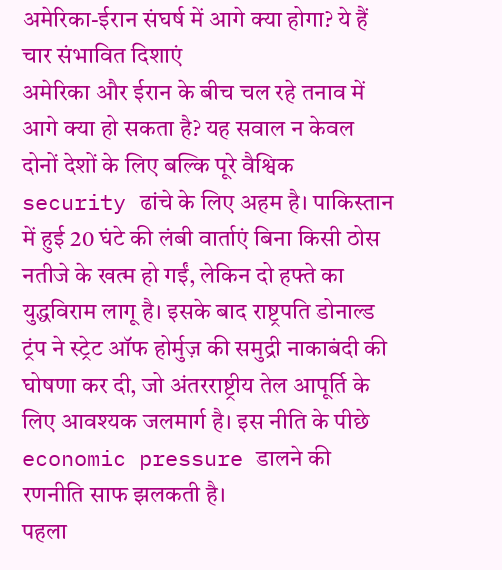अमेरिका-ईरान संघर्ष में आगे क्या होगा? ये हैं चार संभावित दिशाएं
अमेरिका और ईरान के बीच चल रहे तनाव में आगे क्या हो सकता है? यह सवाल न केवल दोनों देशों के लिए बल्कि पूरे वैश्विक security ढांचे के लिए अहम है। पाकिस्तान में हुई 20 घंटे की लंबी वार्ताएं बिना किसी ठोस नतीजे के खत्म हो गईं, लेकिन दो हफ्ते का युद्धविराम लागू है। इसके बाद राष्ट्रपति डोनाल्ड ट्रंप ने स्ट्रेट ऑफ होर्मुज़ की समुद्री नाकाबंदी की घोषणा कर दी, जो अंतरराष्ट्रीय तेल आपूर्ति के लिए आवश्यक जलमार्ग है। इस नीति के पीछे economic pressure डालने की रणनीति साफ झलकती है।
पहला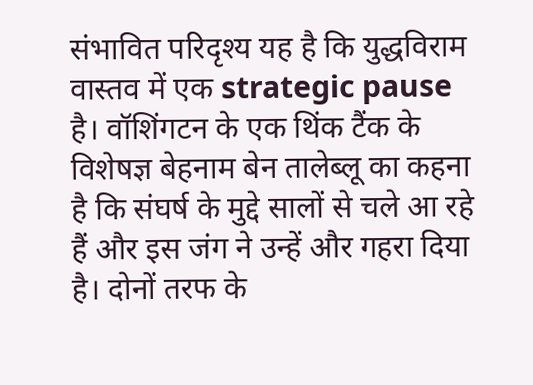संभावित परिदृश्य यह है कि युद्धविराम वास्तव में एक strategic pause है। वॉशिंगटन के एक थिंक टैंक के विशेषज्ञ बेहनाम बेन तालेब्लू का कहना है कि संघर्ष के मुद्दे सालों से चले आ रहे हैं और इस जंग ने उन्हें और गहरा दिया है। दोनों तरफ के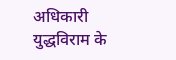अधिकारी युद्धविराम के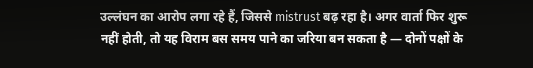उल्लंघन का आरोप लगा रहे हैं, जिससे mistrust बढ़ रहा है। अगर वार्ता फिर शुरू नहीं होती, तो यह विराम बस समय पाने का जरिया बन सकता है — दोनों पक्षों के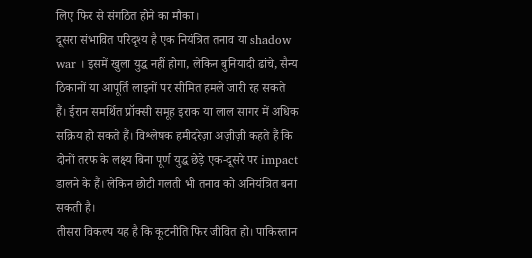लिए फिर से संगठित होने का मौका।
दूसरा संभावित परिदृश्य है एक नियंत्रित तनाव या shadow war । इसमें खुला युद्ध नहीं होगा, लेकिन बुनियादी ढांचे, सैन्य ठिकानों या आपूर्ति लाइनों पर सीमित हमले जारी रह सकते हैं। ईरान समर्थित प्रॉक्सी समूह इराक या लाल सागर में अधिक सक्रिय हो सकते हैं। विश्लेषक हमीदरेज़ा अज़ीज़ी कहते हैं कि दोनों तरफ के लक्ष्य बिना पूर्ण युद्ध छेड़े एक-दूसरे पर impact डालने के हैं। लेकिन छोटी गलती भी तनाव को अनियंत्रित बना सकती है।
तीसरा विकल्प यह है कि कूटनीति फिर जीवित हो। पाकिस्तान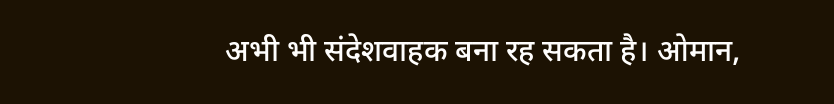अभी भी संदेशवाहक बना रह सकता है। ओमान,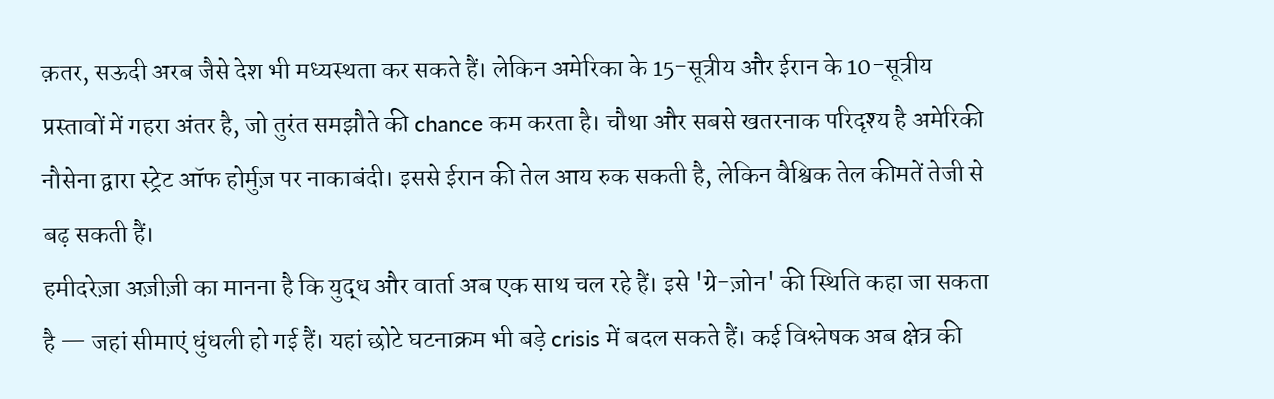क़तर, सऊदी अरब जैसे देश भी मध्यस्थता कर सकते हैं। लेकिन अमेरिका के 15-सूत्रीय और ईरान के 10-सूत्रीय प्रस्तावों में गहरा अंतर है, जो तुरंत समझौते की chance कम करता है। चौथा और सबसे खतरनाक परिदृश्य है अमेरिकी नौसेना द्वारा स्ट्रेट ऑफ होर्मुज़ पर नाकाबंदी। इससे ईरान की तेल आय रुक सकती है, लेकिन वैश्विक तेल कीमतें तेजी से बढ़ सकती हैं।
हमीदरेज़ा अज़ीज़ी का मानना है कि युद्ध और वार्ता अब एक साथ चल रहे हैं। इसे 'ग्रे-ज़ोन' की स्थिति कहा जा सकता है — जहां सीमाएं धुंधली हो गई हैं। यहां छोटे घटनाक्रम भी बड़े crisis में बदल सकते हैं। कई विश्लेषक अब क्षेत्र की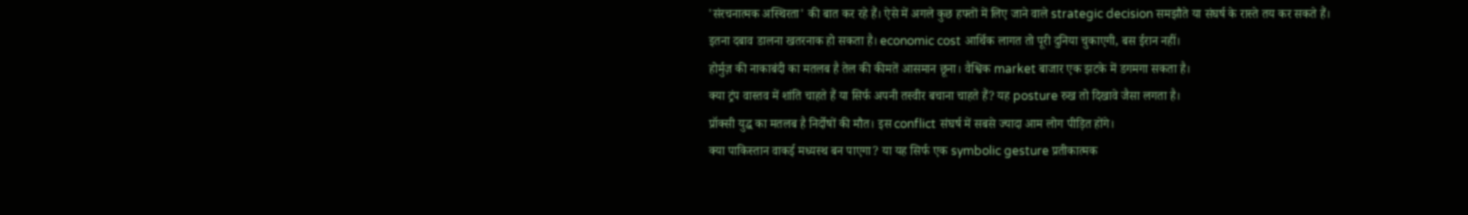'संरचनात्मक अस्थिरता' की बात कर रहे हैं। ऐसे में अगले कुछ हफ्तों में लिए जाने वाले strategic decision समझौते या संघर्ष के रास्ते तय कर सकते हैं।
इतना दबाव डालना खतरनाक हो सकता है। economic cost आर्थिक लागत तो पूरी दुनिया चुकाएगी, बस ईरान नहीं।
होर्मुज़ की नाकाबंदी का मतलब है तेल की कीमतें आसमान छूना। वैश्विक market बाजार एक झटके में डगमगा सकता है।
क्या ट्रंप वास्तव में शांति चाहते हैं या सिर्फ अपनी तस्वीर बचाना चाहते हैं? यह posture रुख तो दिखावे जैसा लगता है।
प्रॉक्सी युद्ध का मतलब है निर्दोषों की मौत। इस conflict संघर्ष में सबसे ज्यादा आम लोग पीड़ित होंगे।
क्या पाकिस्तान वाकई मध्यस्थ बन पाएगा? या यह सिर्फ एक symbolic gesture प्रतीकात्मक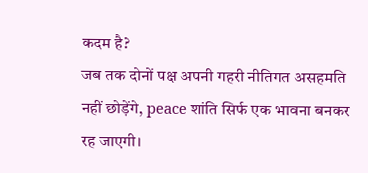कदम है?
जब तक दोनों पक्ष अपनी गहरी नीतिगत असहमति नहीं छोड़ेंगे, peace शांति सिर्फ एक भावना बनकर रह जाएगी।